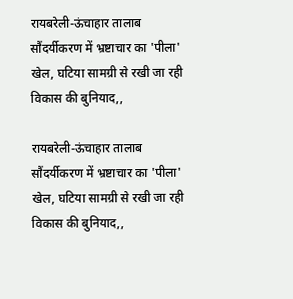रायबरेली-ऊंचाहार तालाब सौंदर्यीकरण में भ्रष्टाचार का 'पीला' खेल, घटिया सामग्री से रखी जा रही विकास की बुनियाद,,

रायबरेली-ऊंचाहार तालाब सौंदर्यीकरण में भ्रष्टाचार का 'पीला' खेल, घटिया सामग्री से रखी जा रही विकास की बुनियाद,,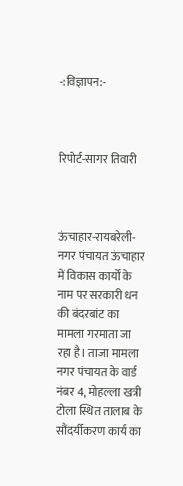-:विज्ञापन:-



रिपोर्ट-सागर तिवारी



ऊंचाहार-रायबरेली- नगर पंचायत ऊंचाहार में विकास कार्यों के नाम पर सरकारी धन की बंदरबांट का मामला गरमाता जा रहा है। ताजा मामला नगर पंचायत के वार्ड नंबर 4, मोहल्ला खत्री टोला स्थित तालाब के सौंदर्यीकरण कार्य का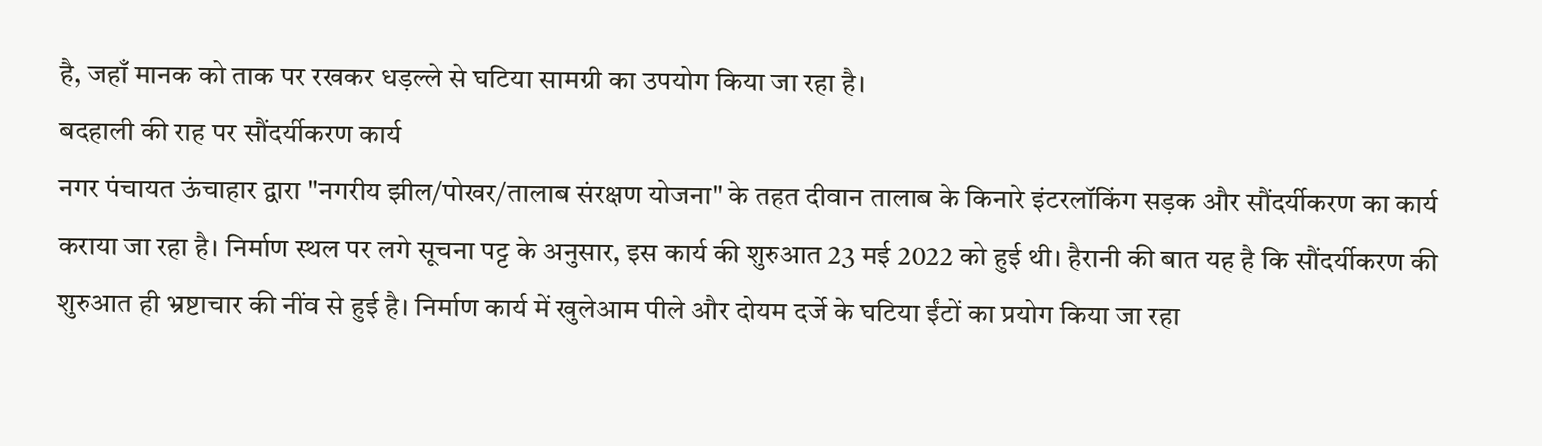है, जहाँ मानक को ताक पर रखकर धड़ल्ले से घटिया सामग्री का उपयोग किया जा रहा है।
बदहाली की राह पर सौंदर्यीकरण कार्य
नगर पंचायत ऊंचाहार द्वारा "नगरीय झील/पोखर/तालाब संरक्षण योजना" के तहत दीवान तालाब के किनारे इंटरलॉकिंग सड़क और सौंदर्यीकरण का कार्य कराया जा रहा है। निर्माण स्थल पर लगे सूचना पट्ट के अनुसार, इस कार्य की शुरुआत 23 मई 2022 को हुई थी। हैरानी की बात यह है कि सौंदर्यीकरण की शुरुआत ही भ्रष्टाचार की नींव से हुई है। निर्माण कार्य में खुलेआम पीले और दोयम दर्जे के घटिया ईंटों का प्रयोग किया जा रहा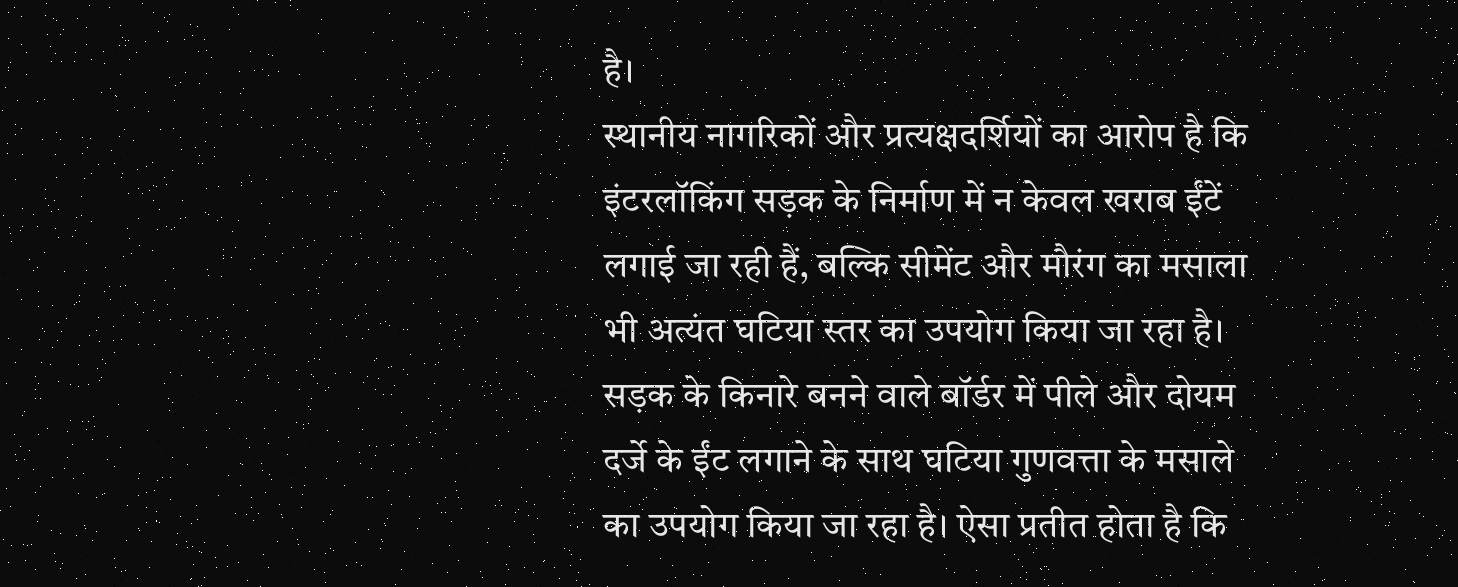है।
स्थानीय नागरिकों और प्रत्यक्षदर्शियों का आरोप है कि इंटरलॉकिंग सड़क के निर्माण में न केवल खराब ईंटें लगाई जा रही हैं, बल्कि सीमेंट और मौरंग का मसाला भी अत्यंत घटिया स्तर का उपयोग किया जा रहा है। सड़क के किनारे बनने वाले बॉर्डर में पीले और दोयम दर्जे के ईंट लगाने के साथ घटिया गुणवत्ता के मसाले का उपयोग किया जा रहा है। ऐसा प्रतीत होता है कि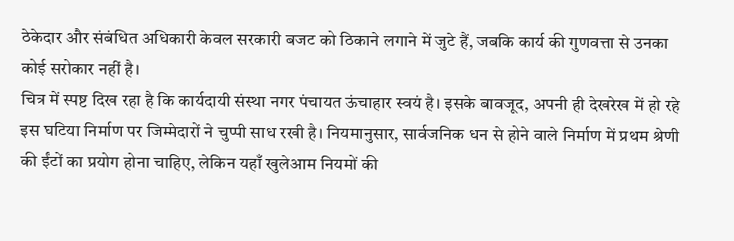ठेकेदार और संबंधित अधिकारी केवल सरकारी बजट को ठिकाने लगाने में जुटे हैं, जबकि कार्य की गुणवत्ता से उनका कोई सरोकार नहीं है।
चित्र में स्पष्ट दिख रहा है कि कार्यदायी संस्था नगर पंचायत ऊंचाहार स्वयं है। इसके बावजूद, अपनी ही देखरेख में हो रहे इस घटिया निर्माण पर जिम्मेदारों ने चुप्पी साध रखी है। नियमानुसार, सार्वजनिक धन से होने वाले निर्माण में प्रथम श्रेणी की ईंटों का प्रयोग होना चाहिए, लेकिन यहाँ खुलेआम नियमों की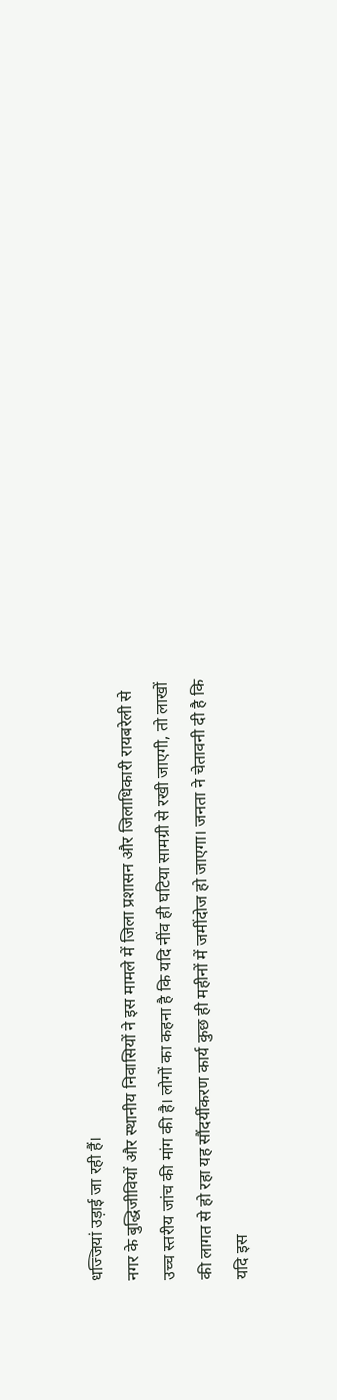धज्जियां उड़ाई जा रही हैं।
नगर के बुद्धिजीवियों और स्थानीय निवासियों ने इस मामले में जिला प्रशासन और जिलाधिकारी रायबरेली से उच्च स्तरीय जांच की मांग की है। लोगों का कहना है कि यदि नींव ही घटिया सामग्री से रखी जाएगी, तो लाखों की लागत से हो रहा यह सौंदर्यीकरण कार्य कुछ ही महीनों में जमींदोज हो जाएगा। जनता ने चेतावनी दी है कि यदि इस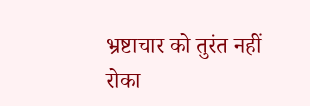भ्रष्टाचार को तुरंत नहीं रोका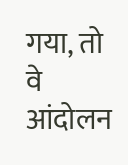गया, तो वे आंदोलन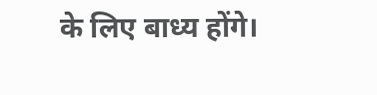के लिए बाध्य होंगे।